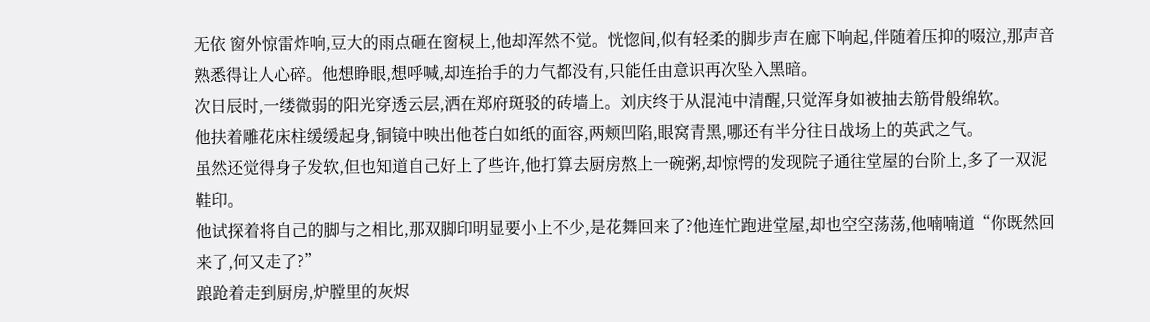无依 窗外惊雷炸响,豆大的雨点砸在窗棂上,他却浑然不觉。恍惚间,似有轻柔的脚步声在廊下响起,伴随着压抑的啜泣,那声音熟悉得让人心碎。他想睁眼,想呼喊,却连抬手的力气都没有,只能任由意识再次坠入黑暗。
次日辰时,一缕微弱的阳光穿透云层,洒在郑府斑驳的砖墙上。刘庆终于从混沌中清醒,只觉浑身如被抽去筋骨般绵软。
他扶着雕花床柱缓缓起身,铜镜中映出他苍白如纸的面容,两颊凹陷,眼窝青黑,哪还有半分往日战场上的英武之气。
虽然还觉得身子发软,但也知道自己好上了些许,他打算去厨房熬上一碗粥,却惊愕的发现院子通往堂屋的台阶上,多了一双泥鞋印。
他试探着将自己的脚与之相比,那双脚印明显要小上不少,是花舞回来了?他连忙跑进堂屋,却也空空荡荡,他喃喃道“你既然回来了,何又走了?”
踉跄着走到厨房,炉膛里的灰烬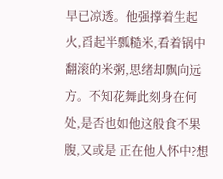早已凉透。他强撑着生起火,舀起半瓢糙米,看着锅中翻滚的米粥,思绪却飘向远方。不知花舞此刻身在何处,是否也如他这般食不果腹,又或是 正在他人怀中?想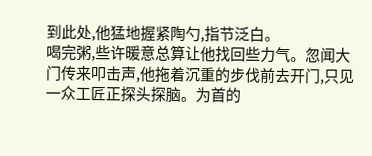到此处,他猛地握紧陶勺,指节泛白。
喝完粥,些许暖意总算让他找回些力气。忽闻大门传来叩击声,他拖着沉重的步伐前去开门,只见一众工匠正探头探脑。为首的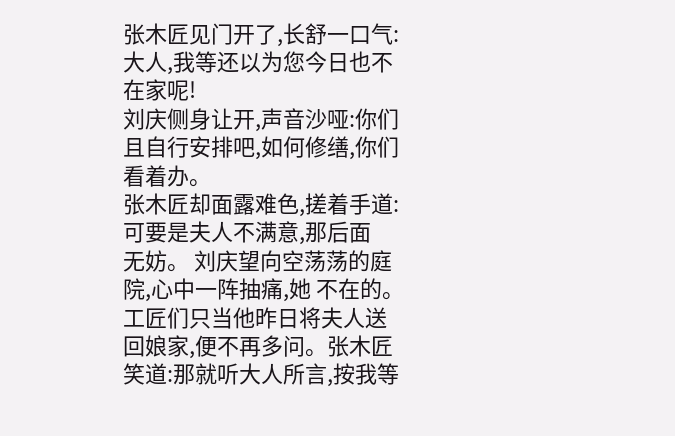张木匠见门开了,长舒一口气:大人,我等还以为您今日也不在家呢!
刘庆侧身让开,声音沙哑:你们且自行安排吧,如何修缮,你们看着办。
张木匠却面露难色,搓着手道:可要是夫人不满意,那后面
无妨。 刘庆望向空荡荡的庭院,心中一阵抽痛,她 不在的。
工匠们只当他昨日将夫人送回娘家,便不再多问。张木匠笑道:那就听大人所言,按我等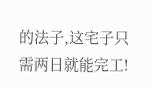的法子,这宅子只需两日就能完工!